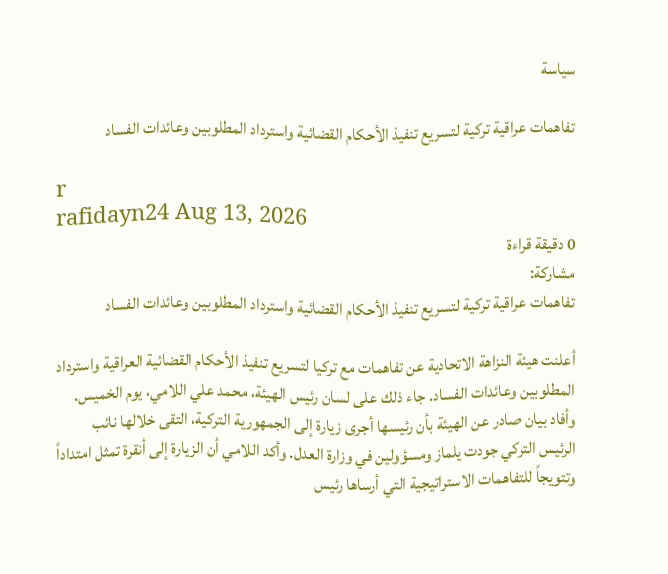سياسة

تفاهمات عراقية تركية لتسريع تنفيذ الأحكام القضائية واسترداد المطلوبين وعائدات الفساد

r
rafidayn24 Aug 13, 2026
0 دقيقة قراءة
مشاركة:
تفاهمات عراقية تركية لتسريع تنفيذ الأحكام القضائية واسترداد المطلوبين وعائدات الفساد

أعلنت هيئة النزاهة الاتحادية عن تفاهمات مع تركيا لتسريع تنفيذ الأحكام القضائية العراقية واسترداد المطلوبين وعائدات الفساد. جاء ذلك على لسان رئيس الهيئة، محمد علي اللامي، يوم الخميس. وأفاد بيان صادر عن الهيئة بأن رئيسها أجرى زيارة إلى الجمهورية التركية، التقى خلالها نائب الرئيس التركي جودت يلماز ومسؤولين في وزارة العدل. وأكد اللامي أن الزيارة إلى أنقرة تمثل امتداداً وتتويجاً للتفاهمات الاستراتيجية التي أرساها رئيس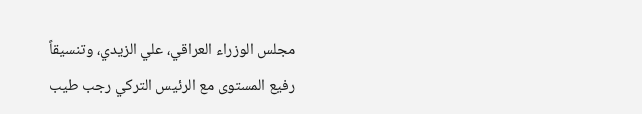مجلس الوزراء العراقي، علي الزيدي، وتنسيقاً رفيع المستوى مع الرئيس التركي رجب طيب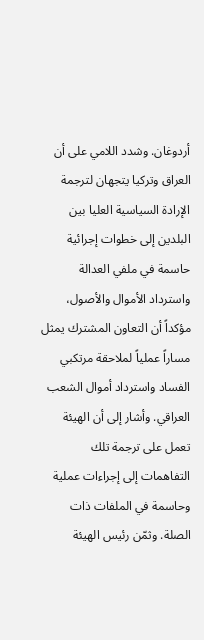أردوغان. وشدد اللامي على أن العراق وتركيا يتجهان لترجمة الإرادة السياسية العليا بين البلدين إلى خطوات إجرائية حاسمة في ملفي العدالة واسترداد الأموال والأصول، مؤكداً أن التعاون المشترك يمثل مساراً عملياً لملاحقة مرتكبي الفساد واسترداد أموال الشعب العراقي. وأشار إلى أن الهيئة تعمل على ترجمة تلك التفاهمات إلى إجراءات عملية وحاسمة في الملفات ذات الصلة. وثمّن رئيس الهيئة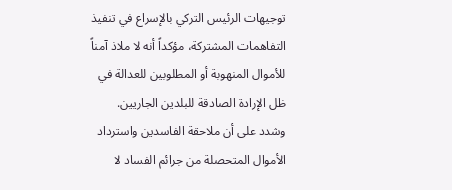توجيهات الرئيس التركي بالإسراع في تنفيذ التفاهمات المشتركة، مؤكداً أنه لا ملاذ آمناً للأموال المنهوبة أو المطلوبين للعدالة في ظل الإرادة الصادقة للبلدين الجاريين. وشدد على أن ملاحقة الفاسدين واسترداد الأموال المتحصلة من جرائم الفساد لا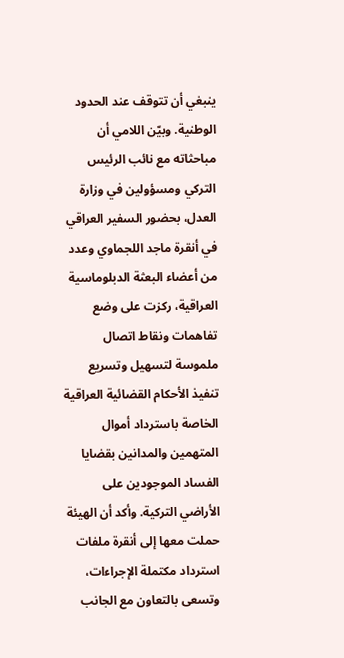ينبغي أن تتوقف عند الحدود الوطنية. وبيّن اللامي أن مباحثاته مع نائب الرئيس التركي ومسؤولين في وزارة العدل، بحضور السفير العراقي في أنقرة ماجد اللجماوي وعدد من أعضاء البعثة الدبلوماسية العراقية، ركزت على وضع تفاهمات ونقاط اتصال ملموسة لتسهيل وتسريع تنفيذ الأحكام القضائية العراقية الخاصة باسترداد أموال المتهمين والمدانين بقضايا الفساد الموجودين على الأراضي التركية. وأكد أن الهيئة حملت معها إلى أنقرة ملفات استرداد مكتملة الإجراءات، وتسعى بالتعاون مع الجانب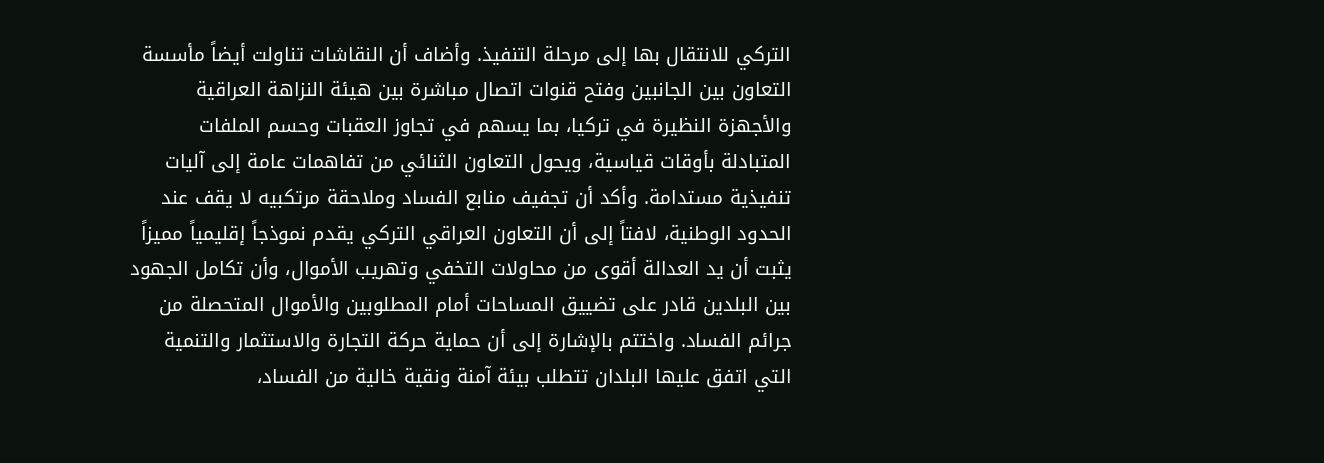التركي للانتقال بها إلى مرحلة التنفيذ. وأضاف أن النقاشات تناولت أيضاً مأسسة التعاون بين الجانبين وفتح قنوات اتصال مباشرة بين هيئة النزاهة العراقية والأجهزة النظيرة في تركيا، بما يسهم في تجاوز العقبات وحسم الملفات المتبادلة بأوقات قياسية، ويحول التعاون الثنائي من تفاهمات عامة إلى آليات تنفيذية مستدامة. وأكد أن تجفيف منابع الفساد وملاحقة مرتكبيه لا يقف عند الحدود الوطنية، لافتاً إلى أن التعاون العراقي التركي يقدم نموذجاً إقليمياً مميزاً يثبت أن يد العدالة أقوى من محاولات التخفي وتهريب الأموال، وأن تكامل الجهود بين البلدين قادر على تضييق المساحات أمام المطلوبين والأموال المتحصلة من جرائم الفساد. واختتم بالإشارة إلى أن حماية حركة التجارة والاستثمار والتنمية التي اتفق عليها البلدان تتطلب بيئة آمنة ونقية خالية من الفساد،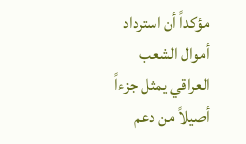مؤكداً أن استرداد أموال الشعب العراقي يمثل جزءاً أصيلاً من دعم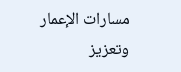مسارات الإعمار وتعزيز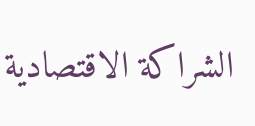الشراكة الاقتصادية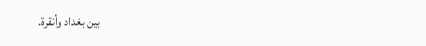بين بغداد وأنقرة.